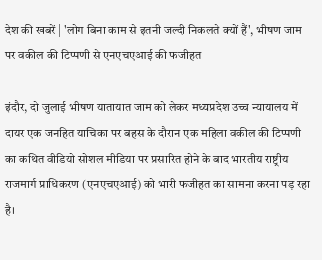देश की खबरें | 'लोग बिना काम से इतनी जल्दी निकलते क्यों हैं', भीषण जाम पर वकील की टिप्पणी से एनएचएआई की फजीहत

इंदौर, दो जुलाई भीषण यातायात जाम को लेकर मध्यप्रदेश उच्च न्यायालय में दायर एक जनहित याचिका पर बहस के दौरान एक महिला वकील की टिप्पणी का कथित वीडियो सोशल मीडिया पर प्रसारित होने के बाद भारतीय राष्ट्रीय राजमार्ग प्राधिकरण (एनएचएआई) को भारी फजीहत का सामना करना पड़ रहा है।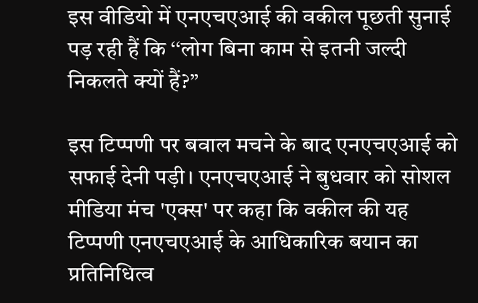इस वीडियो में एनएचएआई की वकील पूछती सुनाई पड़ रही हैं कि ‘‘लोग बिना काम से इतनी जल्दी निकलते क्यों हैं?’’

इस टिप्पणी पर बवाल मचने के बाद एनएचएआई को सफाई देनी पड़ी। एनएचएआई ने बुधवार को सोशल मीडिया मंच 'एक्स' पर कहा कि वकील की यह टिप्पणी एनएचएआई के आधिकारिक बयान का प्रतिनिधित्व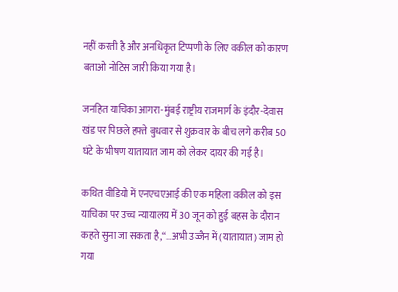नहीं करती है और अनधिकृत टिप्पणी के लिए वकील को कारण बताओ नोटिस जारी किया गया है।

जनहित याचिका आगरा-मुंबई राष्ट्रीय राजमार्ग के इंदौर-देवास खंड पर पिछले हफ्ते बुधवार से शुक्रवार के बीच लगे करीब 50 घंटे के भीषण यातायात जाम को लेकर दायर की गई है।

कथित वीडियो में एनएचएआई की एक महिला वकील को इस याचिका पर उच्च न्यायालय में 30 जून को हुई बहस के दौरान कहते सुना जा सकता है,‘‘…अभी उज्जैन में (यातायात) जाम हो गया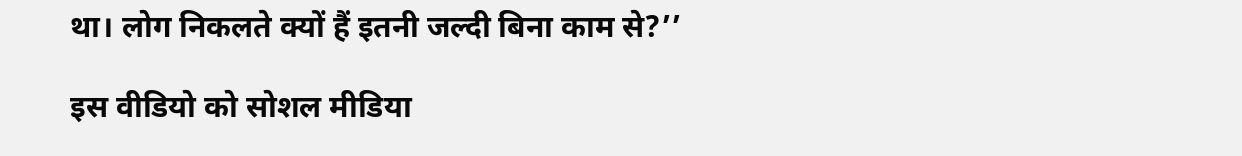था। लोग निकलते क्यों हैं इतनी जल्दी बिना काम से?’’

इस वीडियो को सोशल मीडिया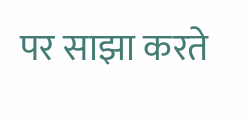पर साझा करते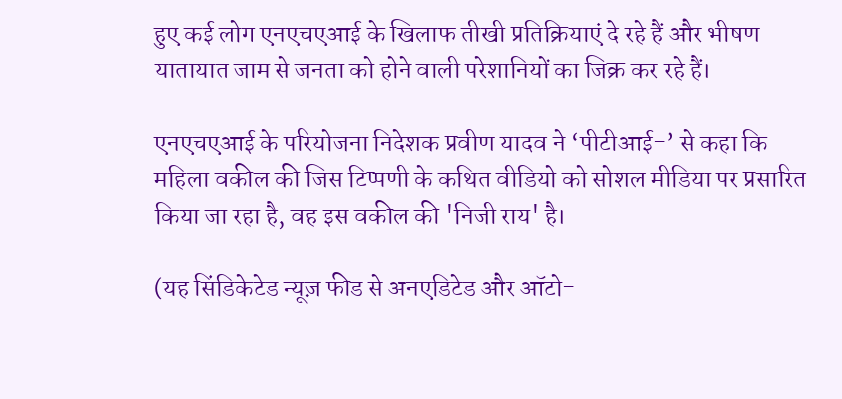हुए कई लोग एनएचएआई के खिलाफ तीखी प्रतिक्रियाएं दे रहे हैं और भीषण यातायात जाम से जनता को होने वाली परेशानियों का जिक्र कर रहे हैं।

एनएचएआई के परियोजना निदेशक प्रवीण यादव ने ‘पीटीआई-’ से कहा कि महिला वकील की जिस टिप्पणी के कथित वीडियो को सोशल मीडिया पर प्रसारित किया जा रहा है, वह इस वकील की 'निजी राय' है।

(यह सिंडिकेटेड न्यूज़ फीड से अनएडिटेड और ऑटो-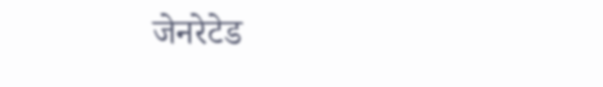जेनरेटेड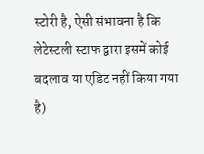स्टोरी है, ऐसी संभावना है कि लेटेस्टली स्टाफ द्वारा इसमें कोई बदलाव या एडिट नहीं किया गया है)